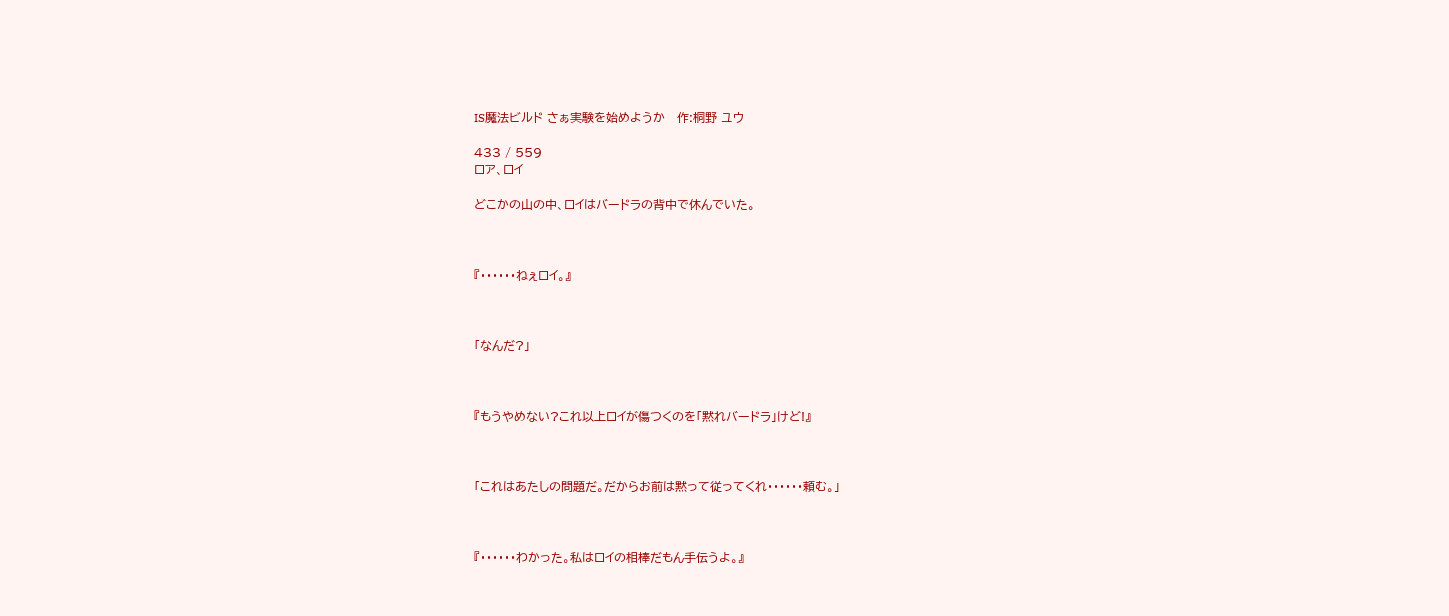IS魔法ビルド さぁ実験を始めようか   作:桐野 ユウ

433 / 559
ロア、ロイ

どこかの山の中、ロイはバードラの背中で休んでいた。



『・・・・・・ねぇロイ。』



「なんだ?」



『もうやめない?これ以上ロイが傷つくのを「黙れバードラ」けど!』



「これはあたしの問題だ。だからお前は黙って従ってくれ・・・・・・頼む。」



『・・・・・・わかった。私はロイの相棒だもん手伝うよ。』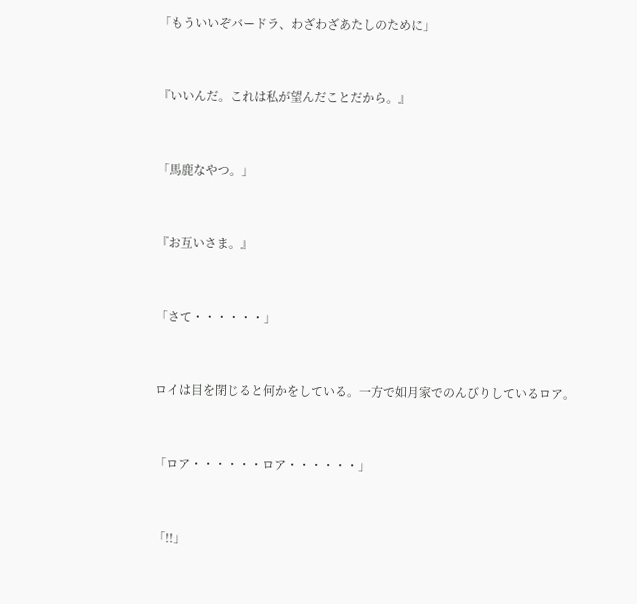「もういいぞバードラ、わざわざあたしのために」



『いいんだ。これは私が望んだことだから。』



「馬鹿なやつ。」



『お互いさま。』



「さて・・・・・・」



ロイは目を閉じると何かをしている。一方で如月家でのんびりしているロア。



「ロア・・・・・・ロア・・・・・・」



「!!」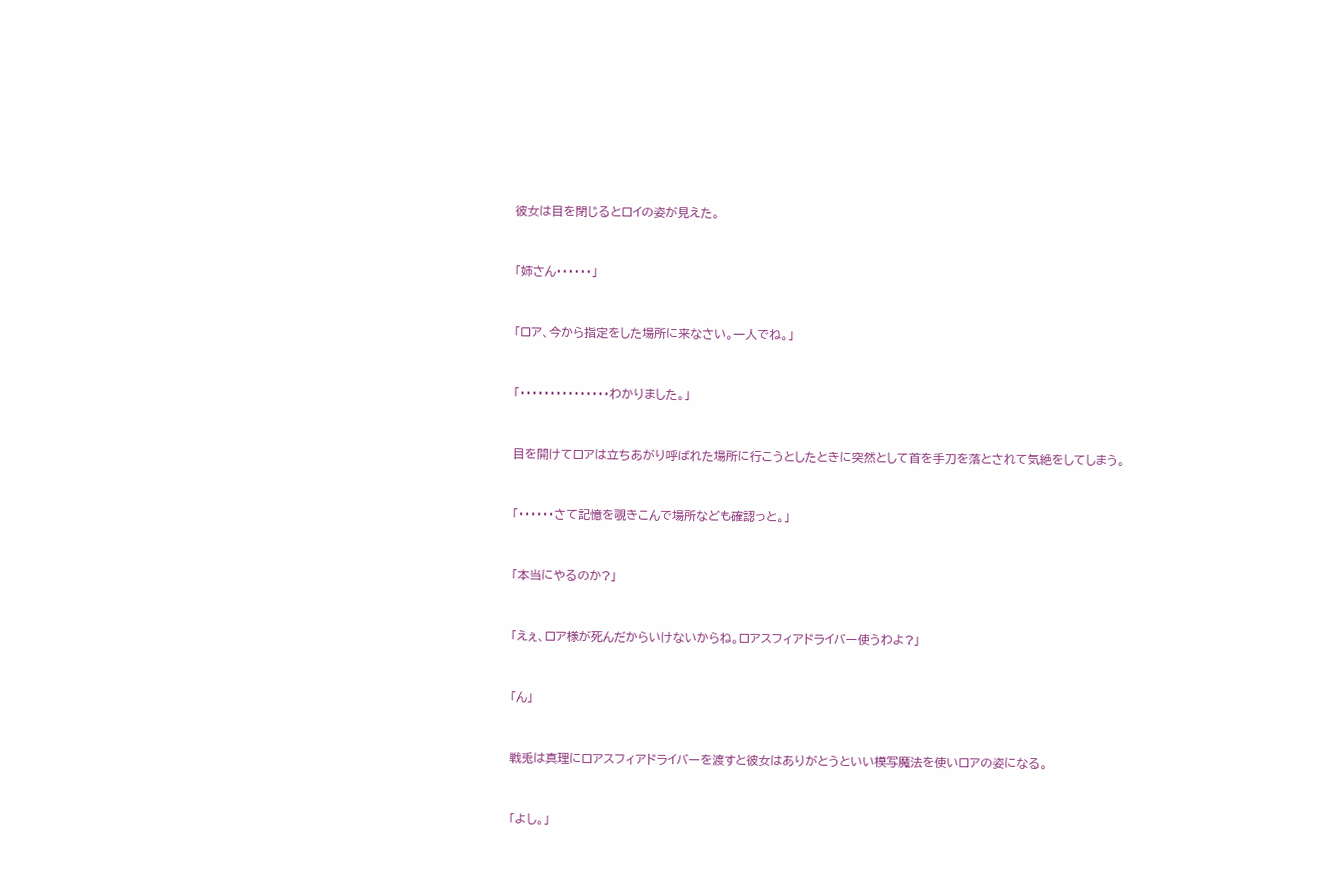彼女は目を閉じるとロイの姿が見えた。



「姉さん・・・・・・」



「ロア、今から指定をした場所に来なさい。一人でね。」



「・・・・・・・・・・・・・・・わかりました。」



目を開けてロアは立ちあがり呼ばれた場所に行こうとしたときに突然として首を手刀を落とされて気絶をしてしまう。



「・・・・・・さて記憶を覗きこんで場所なども確認っと。」



「本当にやるのか?」



「えぇ、ロア様が死んだからいけないからね。ロアスフィアドライバー使うわよ?」



「ん」



戦兎は真理にロアスフィアドライバーを渡すと彼女はありがとうといい模写魔法を使いロアの姿になる。



「よし。」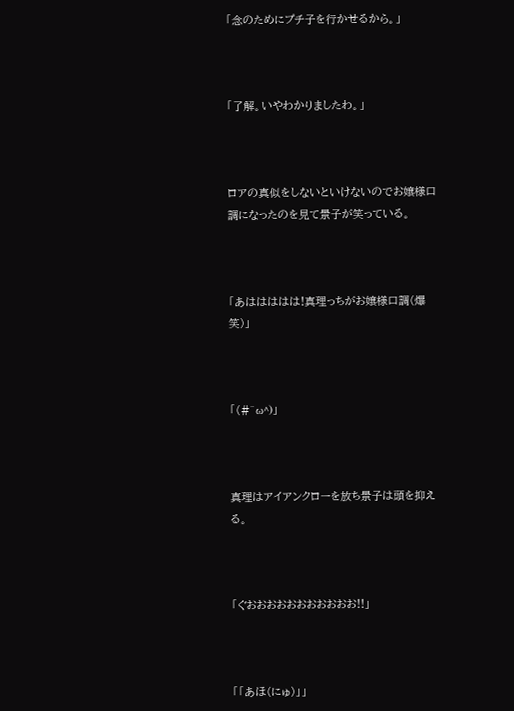「念のためにプチ子を行かせるから。」



「了解。いやわかりましたわ。」



ロアの真似をしないといけないのでお嬢様口調になったのを見て景子が笑っている。



「あははははは!真理っちがお嬢様口調(爆笑)」



「(#^ω^)」



真理はアイアンクローを放ち景子は頭を抑える。



「ぐおおおおおおおおおおお!!」



「「あほ(にゅ)」」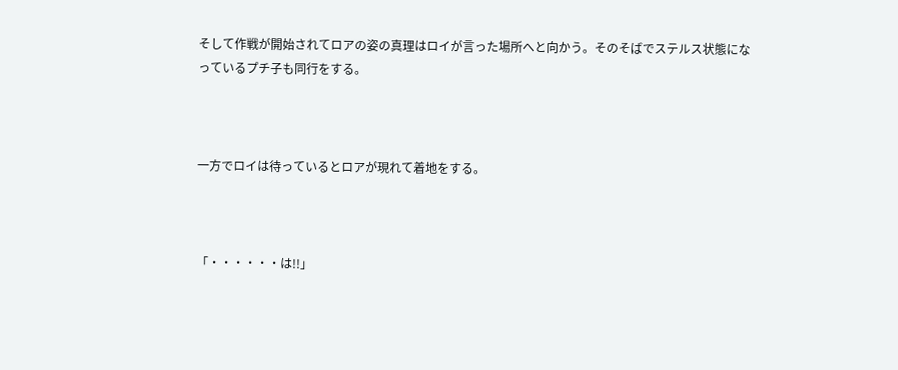そして作戦が開始されてロアの姿の真理はロイが言った場所へと向かう。そのそばでステルス状態になっているプチ子も同行をする。



一方でロイは待っているとロアが現れて着地をする。



「・・・・・・は!!」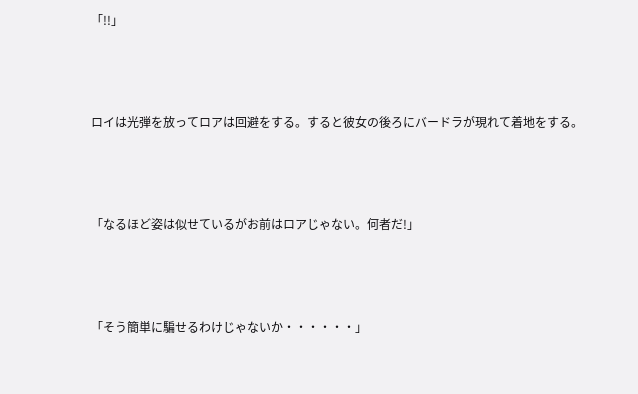「!!」



ロイは光弾を放ってロアは回避をする。すると彼女の後ろにバードラが現れて着地をする。



「なるほど姿は似せているがお前はロアじゃない。何者だ!」



「そう簡単に騙せるわけじゃないか・・・・・・」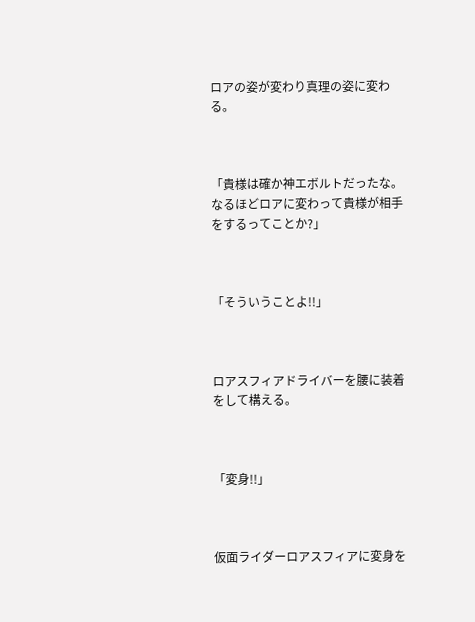ロアの姿が変わり真理の姿に変わる。



「貴様は確か神エボルトだったな。なるほどロアに変わって貴様が相手をするってことか?」



「そういうことよ!!」



ロアスフィアドライバーを腰に装着をして構える。



「変身!!」



仮面ライダーロアスフィアに変身を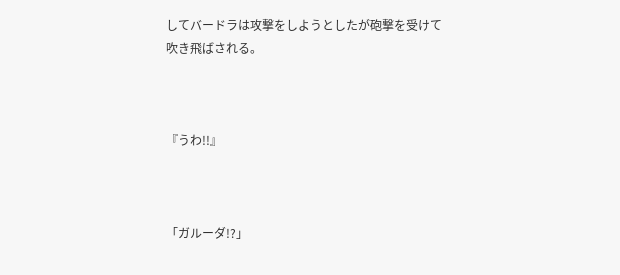してバードラは攻撃をしようとしたが砲撃を受けて吹き飛ばされる。



『うわ!!』



「ガルーダ!?」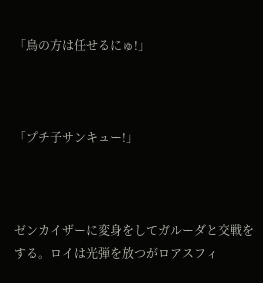「鳥の方は任せるにゅ!」



「プチ子サンキュー!」



ゼンカイザーに変身をしてガルーダと交戦をする。ロイは光弾を放つがロアスフィ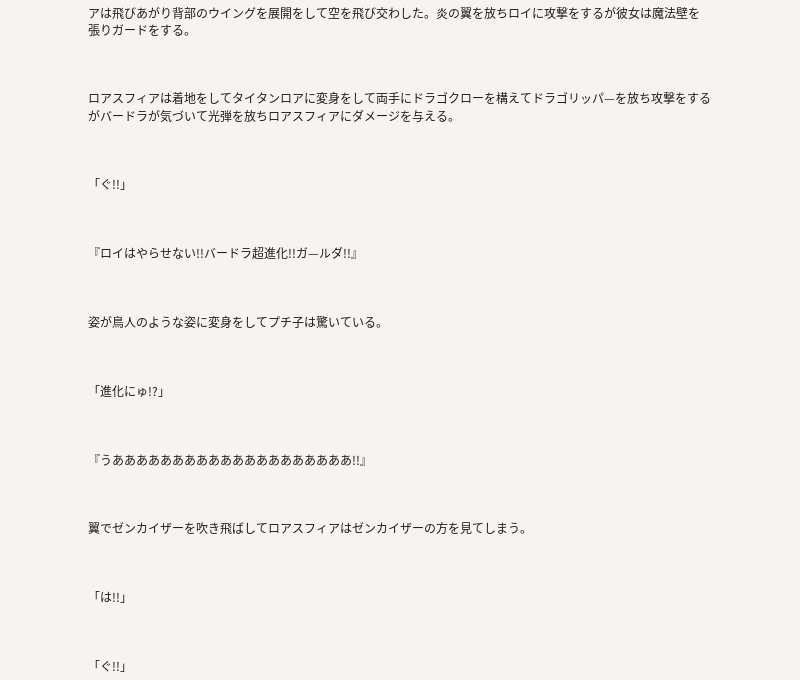アは飛びあがり背部のウイングを展開をして空を飛び交わした。炎の翼を放ちロイに攻撃をするが彼女は魔法壁を張りガードをする。



ロアスフィアは着地をしてタイタンロアに変身をして両手にドラゴクローを構えてドラゴリッパ—を放ち攻撃をするがバードラが気づいて光弾を放ちロアスフィアにダメージを与える。



「ぐ!!」



『ロイはやらせない!!バードラ超進化!!ガ—ルダ!!』



姿が鳥人のような姿に変身をしてプチ子は驚いている。



「進化にゅ!?」



『うああああああああああああああああああああ!!』



翼でゼンカイザーを吹き飛ばしてロアスフィアはゼンカイザーの方を見てしまう。



「は!!」



「ぐ!!」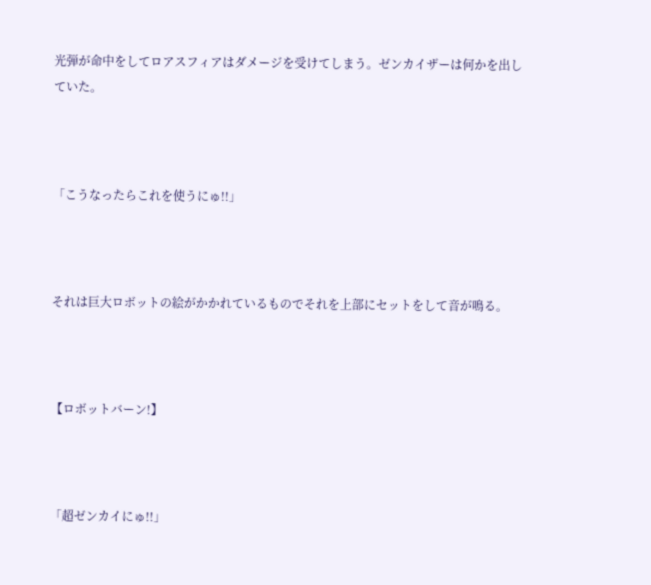光弾が命中をしてロアスフィアはダメージを受けてしまう。ゼンカイザーは何かを出していた。



「こうなったらこれを使うにゅ!!」



それは巨大ロボットの絵がかかれているものでそれを上部にセットをして音が鳴る。



【ロボットバーン!】



「超ゼンカイにゅ!!」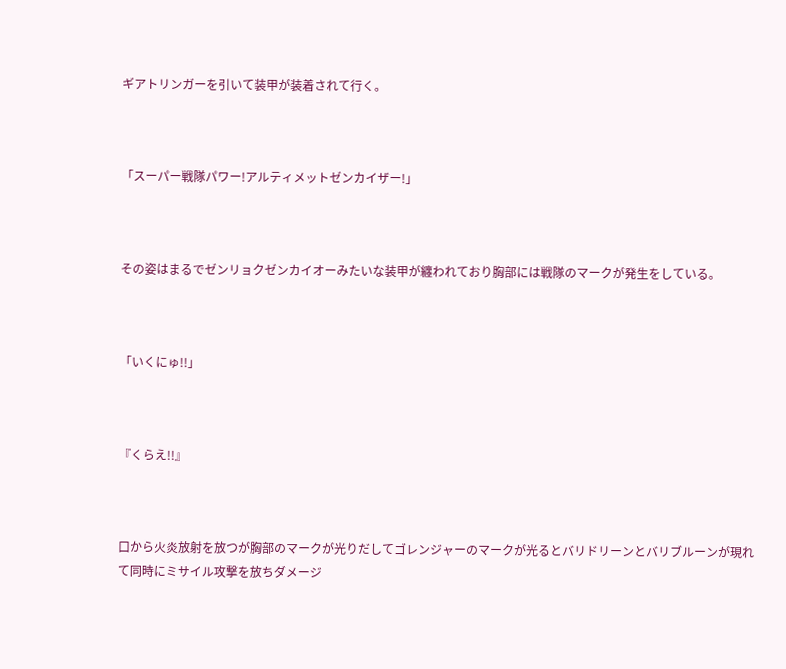ギアトリンガーを引いて装甲が装着されて行く。



「スーパー戦隊パワー!アルティメットゼンカイザー!」



その姿はまるでゼンリョクゼンカイオーみたいな装甲が纏われており胸部には戦隊のマークが発生をしている。



「いくにゅ!!」



『くらえ!!』



口から火炎放射を放つが胸部のマークが光りだしてゴレンジャーのマークが光るとバリドリーンとバリブルーンが現れて同時にミサイル攻撃を放ちダメージ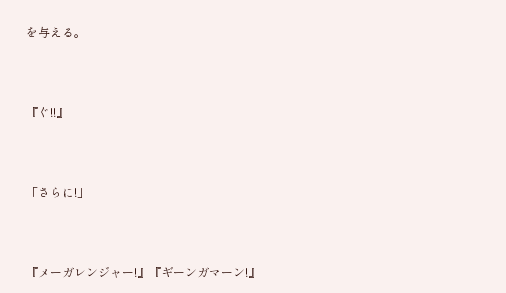を与える。



『ぐ!!』



「さらに!」



『メーガレンジャー!』『ギーンガマーン!』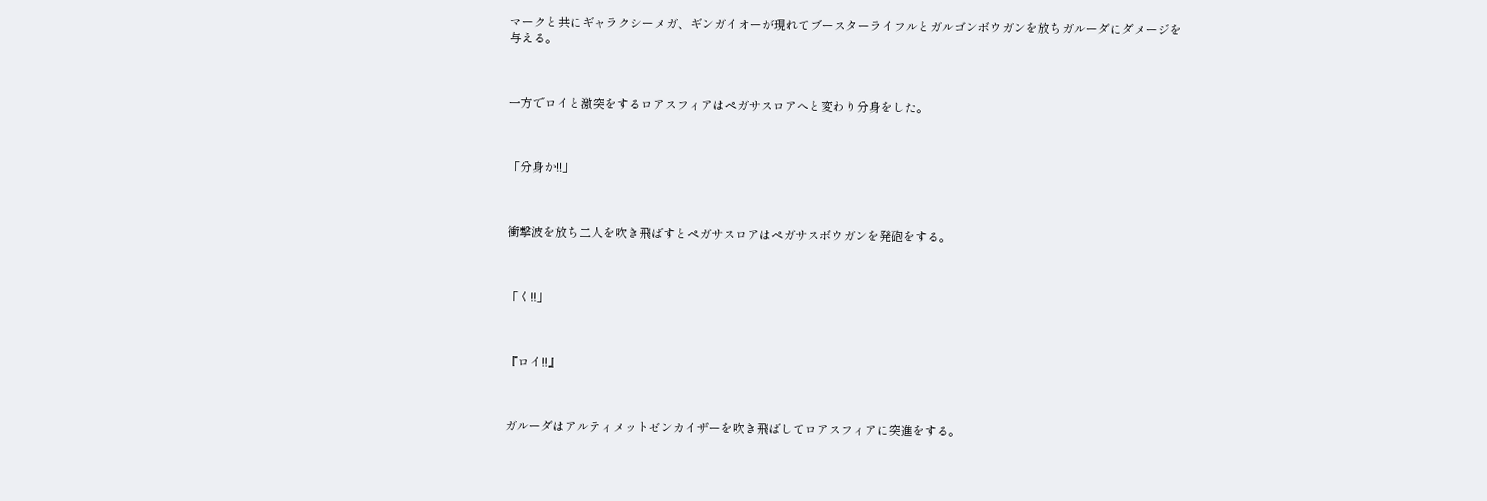マークと共にギャラクシーメガ、ギンガイオーが現れてブースターライフルとガルゴンボウガンを放ちガルーダにダメージを与える。



一方でロイと激突をするロアスフィアはペガサスロアへと変わり分身をした。



「分身か!!」



衝撃波を放ち二人を吹き飛ばすとペガサスロアはペガサスボウガンを発砲をする。



「く!!」



『ロイ!!』



ガルーダはアルティメットゼンカイザーを吹き飛ばしてロアスフィアに突進をする。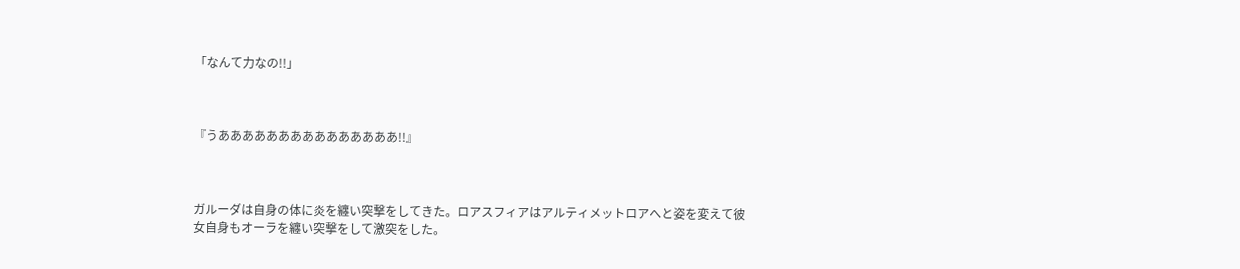「なんて力なの!!」



『うあああああああああああああああ!!』



ガルーダは自身の体に炎を纏い突撃をしてきた。ロアスフィアはアルティメットロアへと姿を変えて彼女自身もオーラを纏い突撃をして激突をした。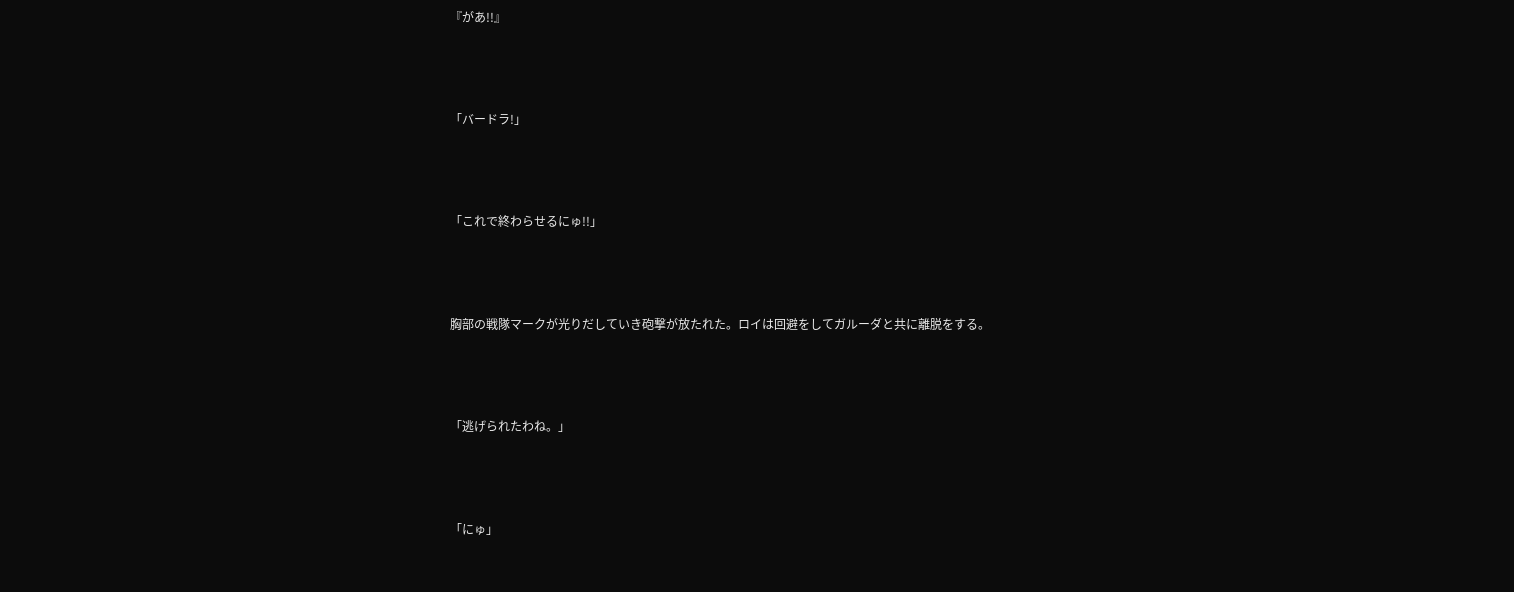『があ!!』



「バードラ!」



「これで終わらせるにゅ!!」



胸部の戦隊マークが光りだしていき砲撃が放たれた。ロイは回避をしてガルーダと共に離脱をする。



「逃げられたわね。」



「にゅ」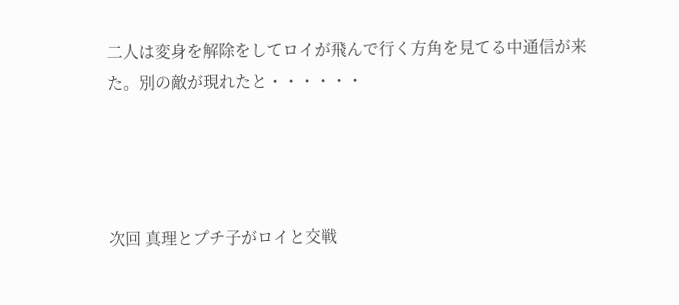二人は変身を解除をしてロイが飛んで行く方角を見てる中通信が来た。別の敵が現れたと・・・・・・




次回 真理とプチ子がロイと交戦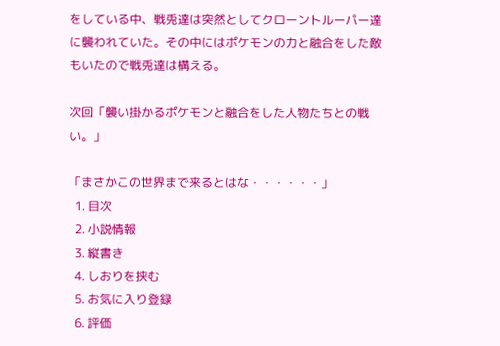をしている中、戦兎達は突然としてクローントルーパー達に襲われていた。その中にはポケモンの力と融合をした敵もいたので戦兎達は構える。

次回「襲い掛かるポケモンと融合をした人物たちとの戦い。」

「まさかこの世界まで来るとはな・・・・・・」
  1. 目次
  2. 小説情報
  3. 縦書き
  4. しおりを挟む
  5. お気に入り登録
  6. 評価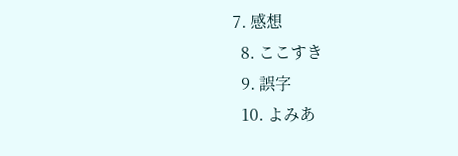7. 感想
  8. ここすき
  9. 誤字
  10. よみあ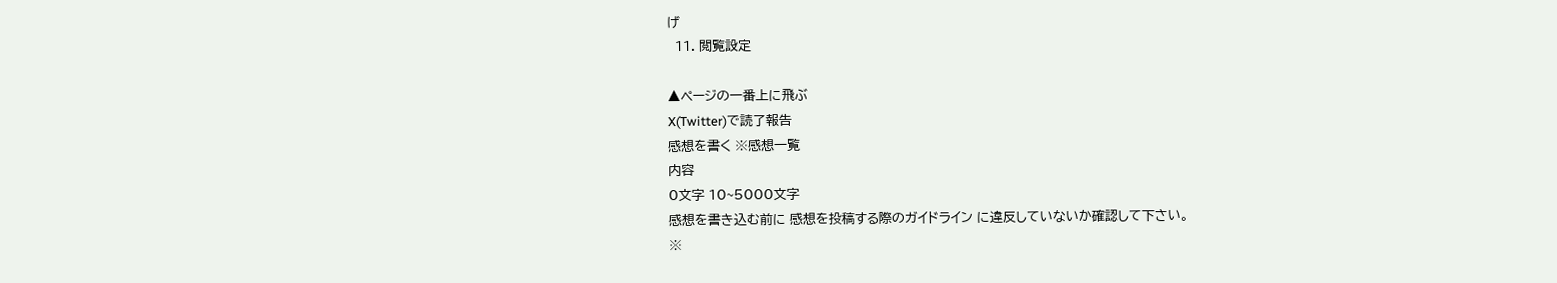げ
  11. 閲覧設定

▲ページの一番上に飛ぶ
X(Twitter)で読了報告
感想を書く ※感想一覧
内容
0文字 10~5000文字
感想を書き込む前に 感想を投稿する際のガイドライン に違反していないか確認して下さい。
※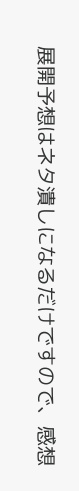展開予想はネタ潰しになるだけですので、感想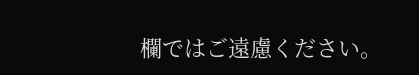欄ではご遠慮ください。